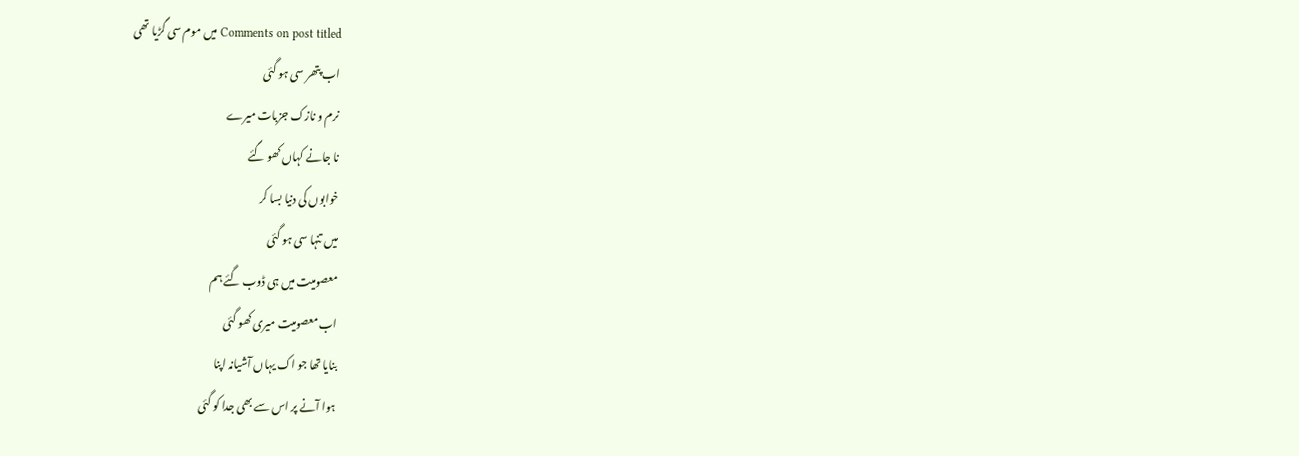Comments on post titled میں موم سی گڑیا تھی
اب پتھر سی ہو گئی
نرم و نازک جزبات میرے
نا جانے کہاں کھو گئے
خوابوں کی دنیا بسا کر
میں تنہا سی ہو گئی
معصومیت میں ہی ڈوب گئے ہم
اب معصومیت میری کھو گئی
بنایا تھا جو اک یہاں آشیانہ اپنا
ہوا آنے پر اس سے بھی جدا کو گئی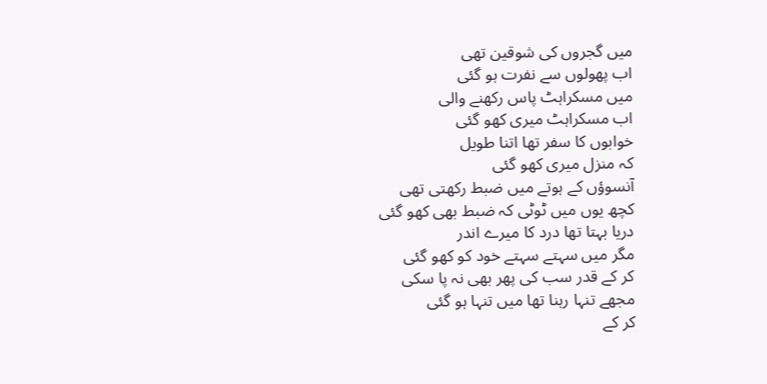میں گجروں کی شوقین تھی
اب پھولوں سے نفرت ہو گئی
میں مسکراہٹ پاس رکھنے والی
اب مسکراہٹ میری کھو گئی
خوابوں کا سفر تھا اتنا طویل
کہ منزل میری کھو گئی
آنسوؤں کے ہوتے میں ضبط رکھتی تھی
کچھ یوں میں ٹوٹی کہ ضبط بھی کھو گئی
دریا بہتا تھا درد کا میرے اندر
مگر میں سہتے سہتے خود کو کھو گئی
کر کے قدر سب کی پھر بھی نہ پا سکی
مجھے تنہا رہنا تھا میں تنہا ہو گئی
کر کے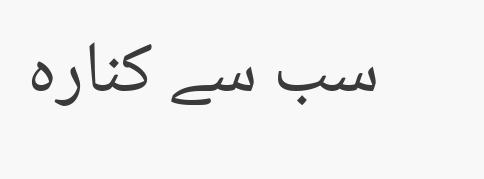سب سے کنارہ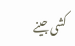کشی جینے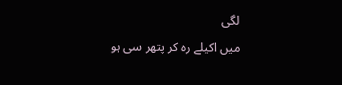لگی
میں اکیلے رہ کر پتھر سی ہو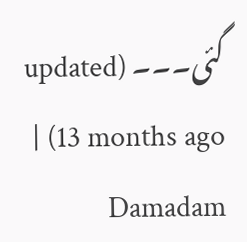گئی۔۔۔ (updated 13 months ago) | Damadam